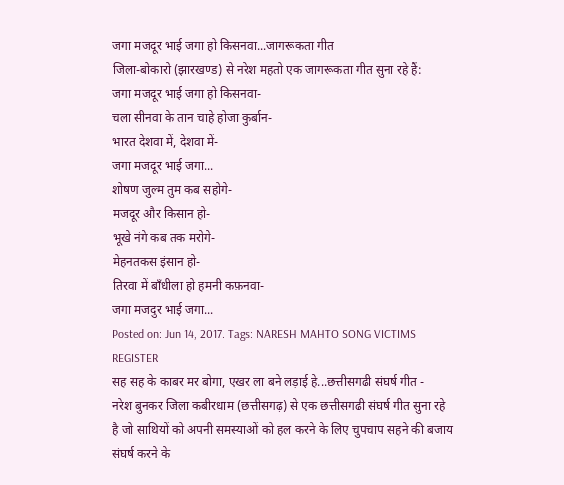जगा मजदूर भाई जगा हो किसनवा...जागरूकता गीत
जिला-बोकारो (झारखण्ड) से नरेश महतो एक जागरूकता गीत सुना रहे हैं:
जगा मजदूर भाई जगा हो किसनवा-
चला सीनवा के तान चाहे होजा कुर्बान-
भारत देशवा में, देशवा में-
जगा मजदूर भाई जगा...
शोषण जुल्म तुम कब सहोगे-
मजदूर और किसान हो-
भूखे नंगे कब तक मरोगे-
मेहनतकस इंसान हो-
तिरवा में बाँधीला हो हमनी कफ़नवा-
जगा मजदुर भाई जगा...
Posted on: Jun 14, 2017. Tags: NARESH MAHTO SONG VICTIMS REGISTER
सह सह के काबर मर बोगा, एखर ला बने लड़ाई हे...छत्तीसगढी संघर्ष गीत -
नरेश बुनकर जिला कबीरधाम (छत्तीसगढ़) से एक छत्तीसगढी संघर्ष गीत सुना रहे है जो साथियों को अपनी समस्याओं को हल करने के लिए चुपचाप सहने की बजाय संघर्ष करने के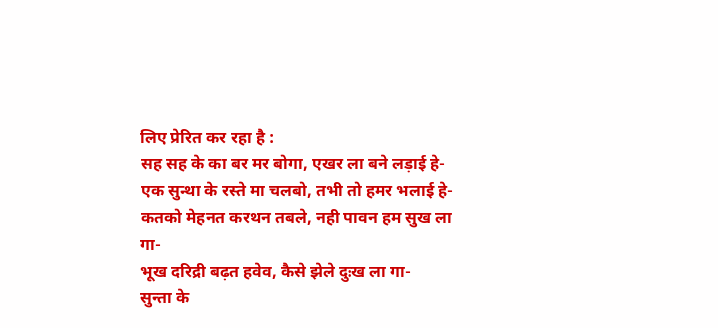लिए प्रेरित कर रहा है :
सह सह के का बर मर बोगा, एखर ला बने लड़ाई हे-
एक सुन्था के रस्ते मा चलबो, तभी तो हमर भलाई हे-
कतको मेहनत करथन तबले, नही पावन हम सुख ला गा-
भूख दरिद्री बढ़त हवेव, कैसे झेले दुःख ला गा-
सुन्ता के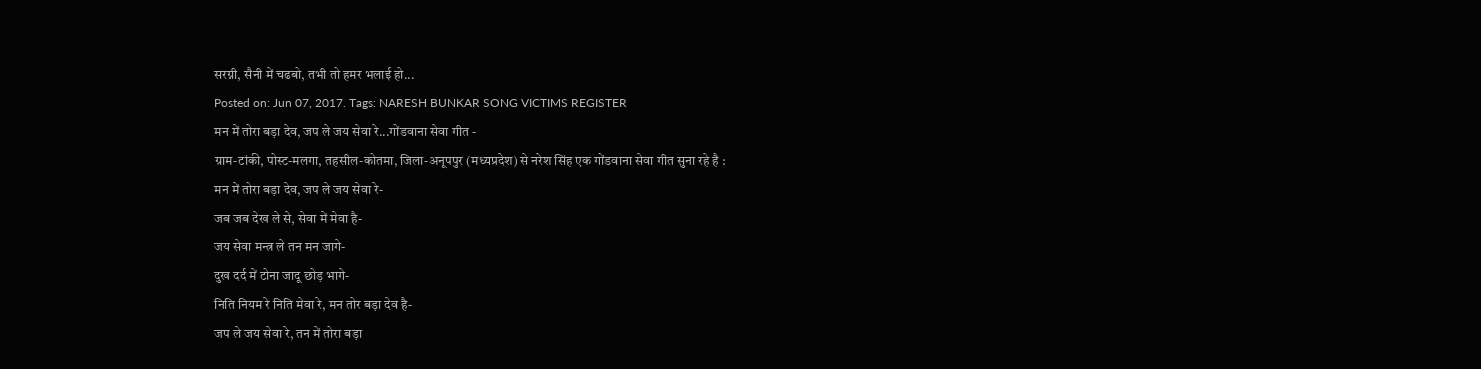सरग्नी, सैनी में चढबो, तभी तो हमर भलाई हो...
Posted on: Jun 07, 2017. Tags: NARESH BUNKAR SONG VICTIMS REGISTER
मन में तोरा बड़ा देव, जप ले जय सेवा रे...गोंडवाना सेवा गीत -
ग्राम-टांकी, पोस्ट-मलगा, तहसील-कोतमा, जिला-अनूपपुर (मध्यप्रदेश) से नरेश सिंह एक गोंडवाना सेवा गीत सुना रहे है :
मन में तोरा बड़ा देव, जप ले जय सेवा रे-
जब जब देख ले से, सेवा में मेवा है-
जय सेवा मन्त्र ले तन मन जागे-
दुख दर्द में टोना जादू छोड़ भागे-
निति नियम रे निति मेवा रे, मन तोर बड़ा देव है-
जप ले जय सेवा रे, तन में तोरा बड़ा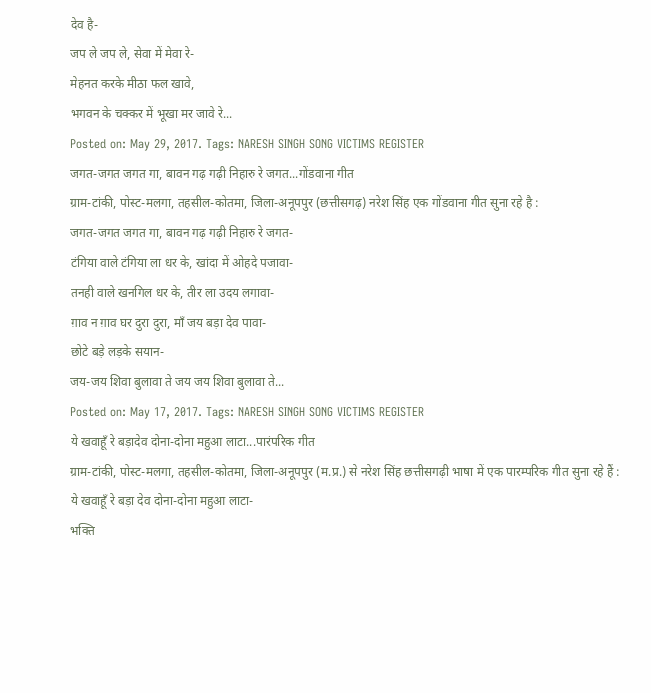देव है-
जप ले जप ले, सेवा में मेवा रे-
मेहनत करके मीठा फल खावे,
भगवन के चक्कर में भूखा मर जावे रे...
Posted on: May 29, 2017. Tags: NARESH SINGH SONG VICTIMS REGISTER
जगत-जगत जगत गा, बावन गढ़ गढ़ी निहारु रे जगत...गोंडवाना गीत
ग्राम-टांकी, पोस्ट-मलगा, तहसील-कोतमा, जिला-अनूपपुर (छत्तीसगढ़) नरेश सिंह एक गोंडवाना गीत सुना रहे है :
जगत-जगत जगत गा, बावन गढ़ गढ़ी निहारु रे जगत-
टंगिया वाले टंगिया ला धर के, खांदा में ओहदे पजावा-
तनही वाले खनगिल धर के, तीर ला उदय लगावा-
ग़ाव न ग़ाव घर दुरा दुरा, माँ जय बड़ा देव पावा-
छोटे बड़े लड़के सयान-
जय-जय शिवा बुलावा ते जय जय शिवा बुलावा ते...
Posted on: May 17, 2017. Tags: NARESH SINGH SONG VICTIMS REGISTER
ये खवाहूँ रे बड़ादेव दोना-दोना महुआ लाटा...पारंपरिक गीत
ग्राम-टांकी, पोस्ट-मलगा, तहसील-कोतमा, जिला-अनूपपुर (म.प्र.) से नरेश सिंह छत्तीसगढ़ी भाषा में एक पारम्परिक गीत सुना रहे हैं :
ये खवाहूँ रे बड़ा देव दोना-दोना महुआ लाटा-
भक्ति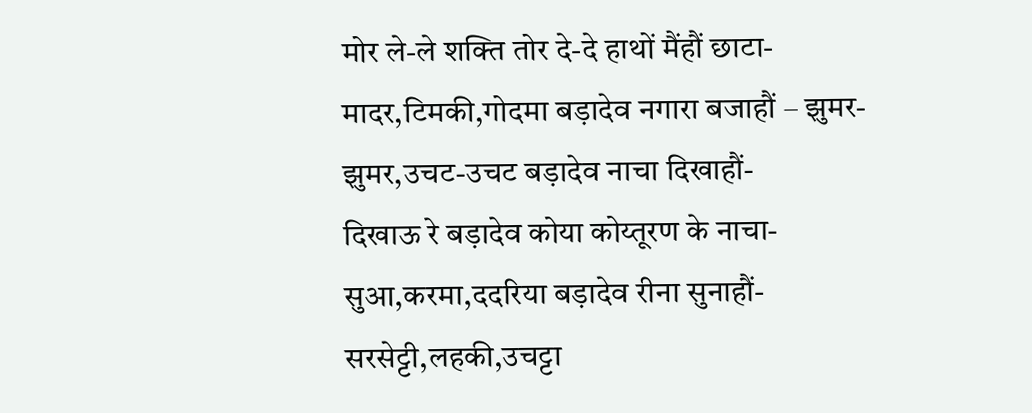मोर ले-ले शक्ति तोर दे-दे हाथों मैंहौं छाटा-
मादर,टिमकी,गोदमा बड़ादेव नगारा बजाहौं – झुमर-झुमर,उचट-उचट बड़ादेव नाचा दिखाहौं-
दिखाऊ रे बड़ादेव कोया कोय्तूरण के नाचा-
सुआ,करमा,ददरिया बड़ादेव रीना सुनाहौं-
सरसेट्टी,लहकी,उचट्टा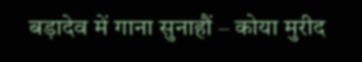बड़ादेव में गाना सुनाहौं – कोया मुरीद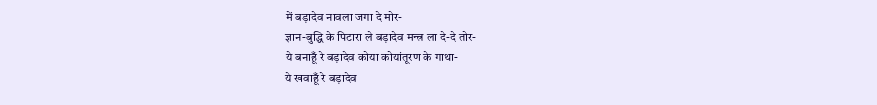में बड़ादेव नावला जगा दे मोर-
ज्ञान-बुद्धि के पिटारा ले बड़ादेव मन्त्र ला दे-दे तोर-
ये बनाहूँ रे बड़ादेव कोया कोयांतूरण के गाथा-
ये खवाहूँ रे बड़ादेव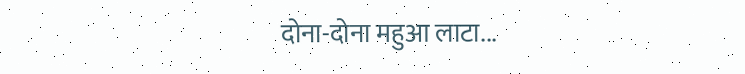दोना-दोना महुआ लाटा...